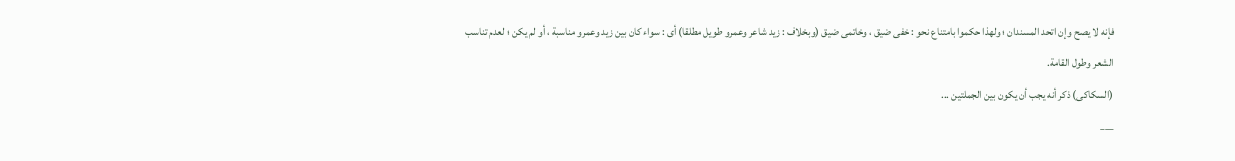فإنه لا يصح وإن اتحد المسندان ؛ ولهذا حكموا بامتناع نحو : خفى ضيق ، وخاتمى ضيق (وبخلاف : زيد شاعر وعمرو طويل مطلقا) أى : سواء كان بين زيد وعمرو مناسبة ، أو لم يكن ؛ لعدم تناسب الشعر وطول القامة.
(السكاكى) ذكر أنه يجب أن يكون بين الجملتين ...
___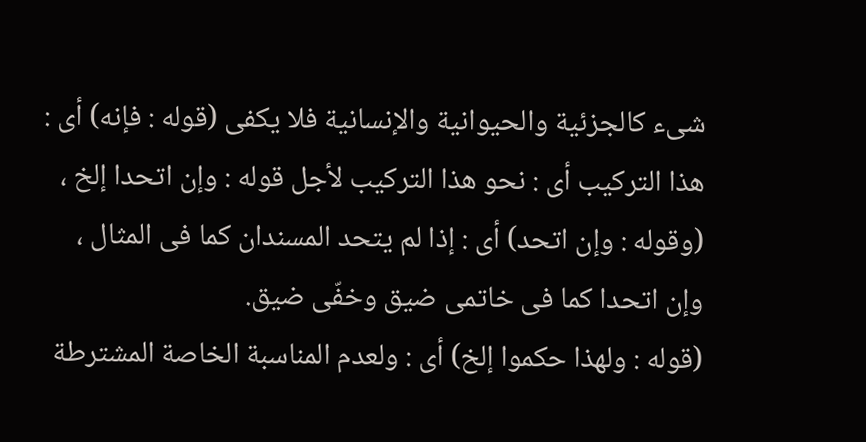شىء كالجزئية والحيوانية والإنسانية فلا يكفى (قوله : فإنه) أى : هذا التركيب أى : نحو هذا التركيب لأجل قوله : وإن اتحدا إلخ ، (وقوله : وإن اتحد) أى : إذا لم يتحد المسندان كما فى المثال ، وإن اتحدا كما فى خاتمى ضيق وخفّى ضيق.
(قوله : ولهذا حكموا إلخ) أى : ولعدم المناسبة الخاصة المشترطة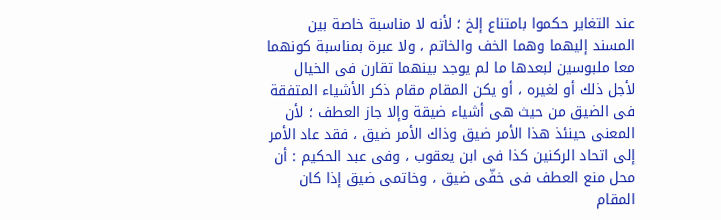عند التغاير حكموا بامتناع إلخ ؛ لأنه لا مناسبة خاصة بين المسند إليهما وهما الخف والخاتم ، ولا عبرة بمناسبة كونهما معا ملبوسين لبعدها ما لم يوجد بينهما تقارن فى الخيال لأجل ذلك أو لغيره ، أو يكن المقام مقام ذكر الأشياء المتفقة فى الضيق من حيث هى أشياء ضيقة وإلا جاز العطف ؛ لأن المعنى حينئذ هذا الأمر ضيق وذاك الأمر ضيق ، فقد عاد الأمر إلى اتحاد الركنين كذا فى ابن يعقوب ، وفى عبد الحكيم : أن محل منع العطف فى خفّى ضيق ، وخاتمى ضيق إذا كان المقام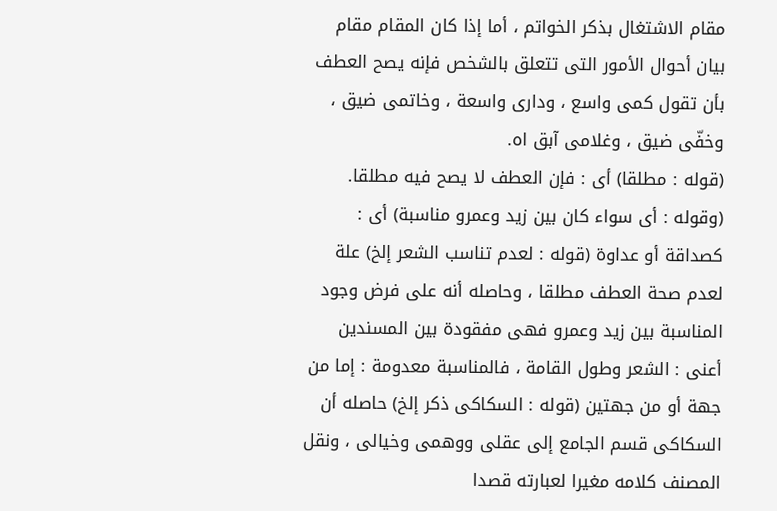مقام الاشتغال بذكر الخواتم ، أما إذا كان المقام مقام بيان أحوال الأمور التى تتعلق بالشخص فإنه يصح العطف بأن تقول كمى واسع ، ودارى واسعة ، وخاتمى ضيق ، وخفّى ضيق ، وغلامى آبق اه.
(قوله : مطلقا) أى : فإن العطف لا يصح فيه مطلقا.
(وقوله : أى سواء كان بين زيد وعمرو مناسبة) أى : كصداقة أو عداوة (قوله : لعدم تناسب الشعر إلخ) علة لعدم صحة العطف مطلقا ، وحاصله أنه على فرض وجود المناسبة بين زيد وعمرو فهى مفقودة بين المسندين أعنى : الشعر وطول القامة ، فالمناسبة معدومة : إما من جهة أو من جهتين (قوله : السكاكى ذكر إلخ) حاصله أن السكاكى قسم الجامع إلى عقلى ووهمى وخيالى ، ونقل المصنف كلامه مغيرا لعبارته قصدا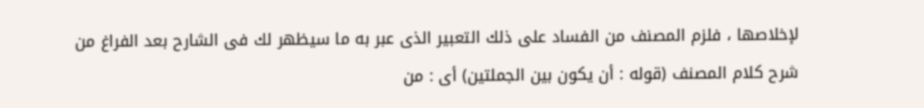لإخلاصها ، فلزم المصنف من الفساد على ذلك التعبير الذى عبر به ما سيظهر لك فى الشارح بعد الفراغ من شرح كلام المصنف (قوله : أن يكون بين الجملتين) أى : من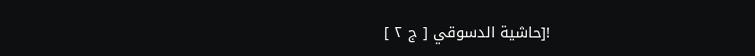![حاشية الدسوقي [ ج ٢ ]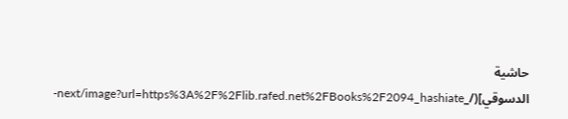حاشية الدسوقي](/_next/image?url=https%3A%2F%2Flib.rafed.net%2FBooks%2F2094_hashiate-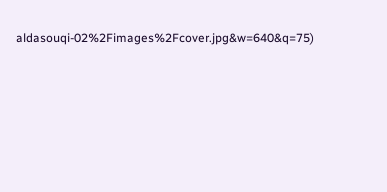aldasouqi-02%2Fimages%2Fcover.jpg&w=640&q=75)